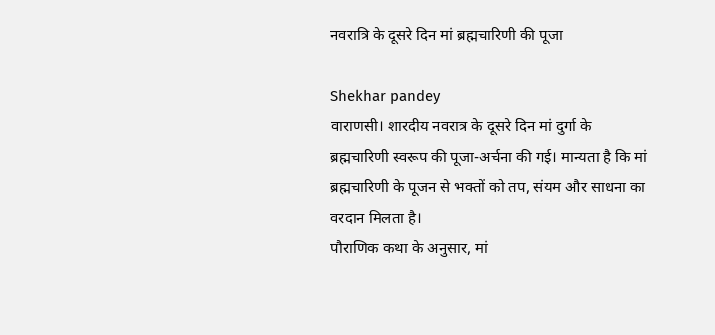नवरात्रि के दूसरे दिन मां ब्रह्मचारिणी की पूजा

Shekhar pandey
वाराणसी। शारदीय नवरात्र के दूसरे दिन मां दुर्गा के ब्रह्मचारिणी स्वरूप की पूजा-अर्चना की गई। मान्यता है कि मां ब्रह्मचारिणी के पूजन से भक्तों को तप, संयम और साधना का वरदान मिलता है।
पौराणिक कथा के अनुसार, मां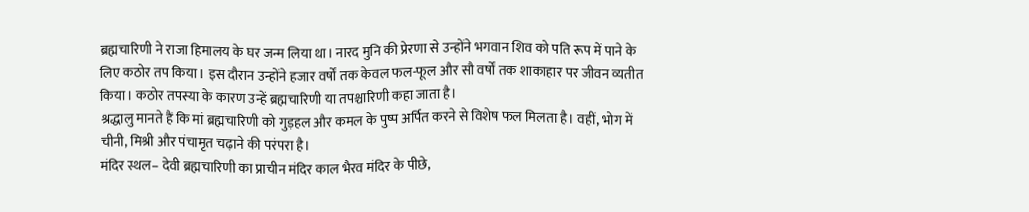ब्रह्मचारिणी ने राजा हिमालय के घर जन्म लिया था। नारद मुनि की प्रेरणा से उन्होंने भगवान शिव को पति रूप में पाने के लिए कठोर तप किया। इस दौरान उन्होंने हजार वर्षों तक केवल फल-फूल और सौ वर्षों तक शाकाहार पर जीवन व्यतीत किया। कठोर तपस्या के कारण उन्हें ब्रह्मचारिणी या तपश्चारिणी कहा जाता है।
श्रद्धालु मानते हैं कि मां ब्रह्मचारिणी को गुड़हल और कमल के पुष्प अर्पित करने से विशेष फल मिलता है। वहीं, भोग में चीनी, मिश्री और पंचामृत चढ़ाने की परंपरा है।
मंदिर स्थल– देवी ब्रह्मचारिणी का प्राचीन मंदिर काल भैरव मंदिर के पीछे,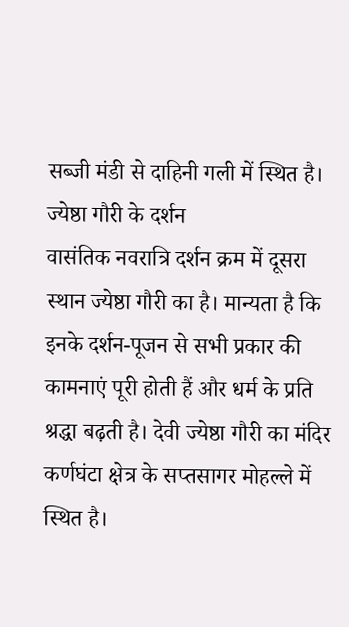सब्जी मंडी से दाहिनी गली में स्थित है।
ज्येष्ठा गौरी के दर्शन
वासंतिक नवरात्रि दर्शन क्रम में दूसरा स्थान ज्येष्ठा गौरी का है। मान्यता है कि इनके दर्शन-पूजन से सभी प्रकार की कामनाएं पूरी होती हैं और धर्म के प्रति श्रद्धा बढ़ती है। देवी ज्येष्ठा गौरी का मंदिर कर्णघंटा क्षेत्र के सप्तसागर मोहल्ले में स्थित है।